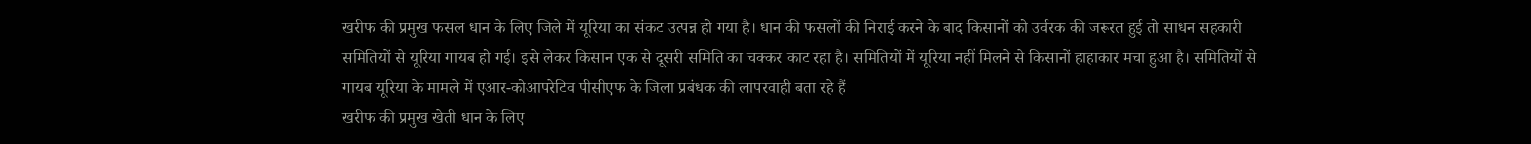खरीफ की प्रमुख फसल धान के लिए जिले में यूरिया का संकट उत्पन्न हो गया है। धान की फसलों की निराई करने के बाद किसानों को उर्वरक की जरूरत हुई तो साधन सहकारी समितियों से यूरिया गायब हो गई। इसे लेकर किसान एक से दूसरी समिति का चक्कर काट रहा है। समितियों में यूरिया नहीं मिलने से किसानों हाहाकार मचा हुआ है। समितियों से गायब यूरिया के मामले में एआर-कोआपरेटिव पीसीएफ के जिला प्रबंधक की लापरवाही बता रहे हैं
खरीफ की प्रमुख खेती धान के लिए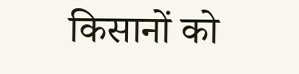किसानों को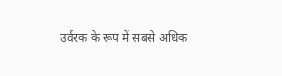उर्वरक के रूप में सबसे अधिक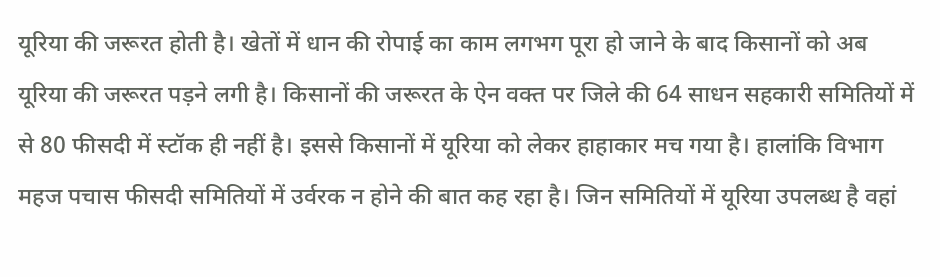यूरिया की जरूरत होती है। खेतों में धान की रोपाई का काम लगभग पूरा हो जाने के बाद किसानों को अब यूरिया की जरूरत पड़ने लगी है। किसानों की जरूरत के ऐन वक्त पर जिले की 64 साधन सहकारी समितियों में से 80 फीसदी में स्टॉक ही नहीं है। इससे किसानों में यूरिया को लेकर हाहाकार मच गया है। हालांकि विभाग महज पचास फीसदी समितियों में उर्वरक न होने की बात कह रहा है। जिन समितियों में यूरिया उपलब्ध है वहां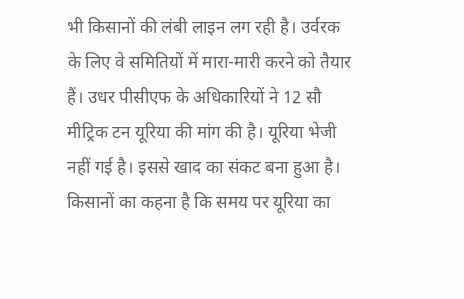भी किसानों की लंबी लाइन लग रही है। उर्वरक के लिए वे समितियों में मारा-मारी करने को तैयार हैं। उधर पीसीएफ के अधिकारियों ने 12 सौ मीट्रिक टन यूरिया की मांग की है। यूरिया भेजी नहीं गई है। इससे खाद का संकट बना हुआ है। किसानों का कहना है कि समय पर यूरिया का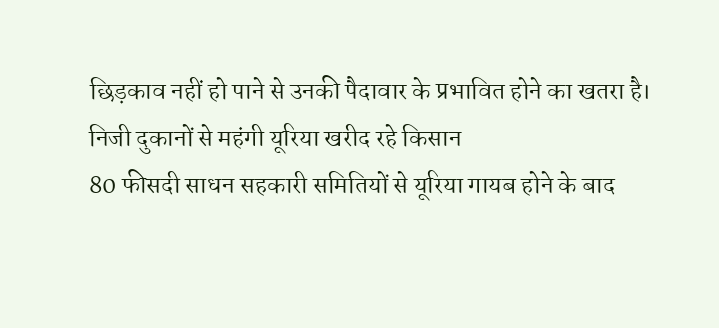छिड़काव नहीं हो पाने से उनकी पैदावार के प्रभावित होने का खतरा है।
निजी दुकानों से महंगी यूरिया खरीद रहे किसान
80 फीसदी साधन सहकारी समितियों से यूरिया गायब होने के बाद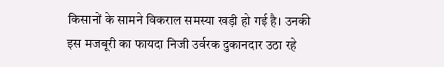किसानों के सामने विकराल समस्या खड़ी हो गई है। उनकी इस मजबूरी का फायदा निजी उर्वरक दुकानदार उठा रहे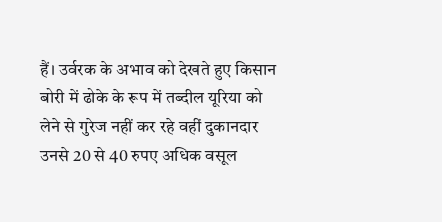हैं। उर्वरक के अभाव को देखते हुए किसान बोरी में ढोके के रूप में तब्दील यूरिया को लेने से गुरेज नहीं कर रहे वहीं दुकानदार उनसे 20 से 40 रुपए अधिक वसूल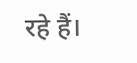रहे हैं।